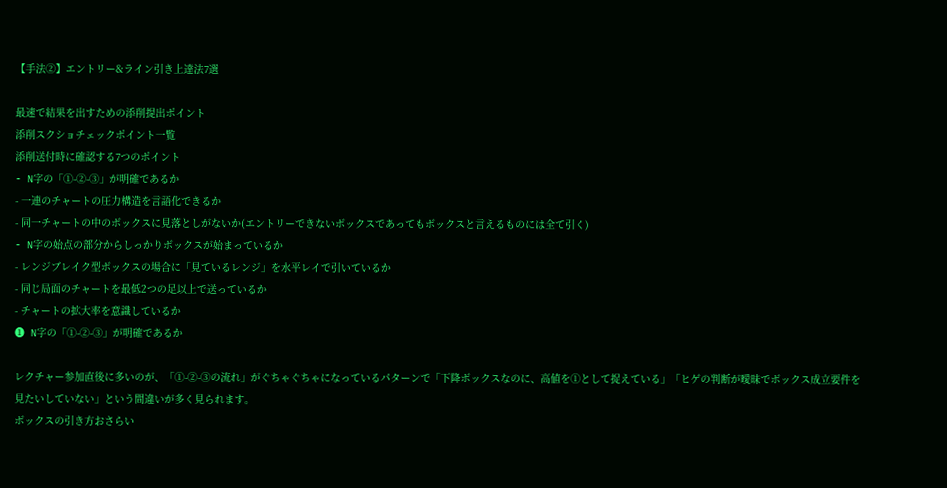【手法②】エントリー&ライン引き上達法7選

最速で結果を出すための添削提出ポイント
添削スクショチェックポイント一覧
添削送付時に確認する7つのポイント
- N字の「①-②-③」が明確であるか
- 一連のチャートの圧力構造を言語化できるか
- 同一チャートの中のボックスに見落としがないか(エントリーできないボックスであってもボックスと言えるものには全て引く)
- N字の始点の部分からしっかりボックスが始まっているか
- レンジブレイク型ボックスの場合に「見ているレンジ」を水平レイで引いているか
- 同じ局面のチャートを最低2つの足以上で送っているか
- チャートの拡大率を意識しているか
❶ N字の「①-②-③」が明確であるか

レクチャー参加直後に多いのが、「①-②-③の流れ」がぐちゃぐちゃになっているパターンで「下降ボックスなのに、高値を①として捉えている」「ヒゲの判断が曖昧でボックス成立要件を見たいしていない」という間違いが多く見られます。
ボックスの引き方おさらい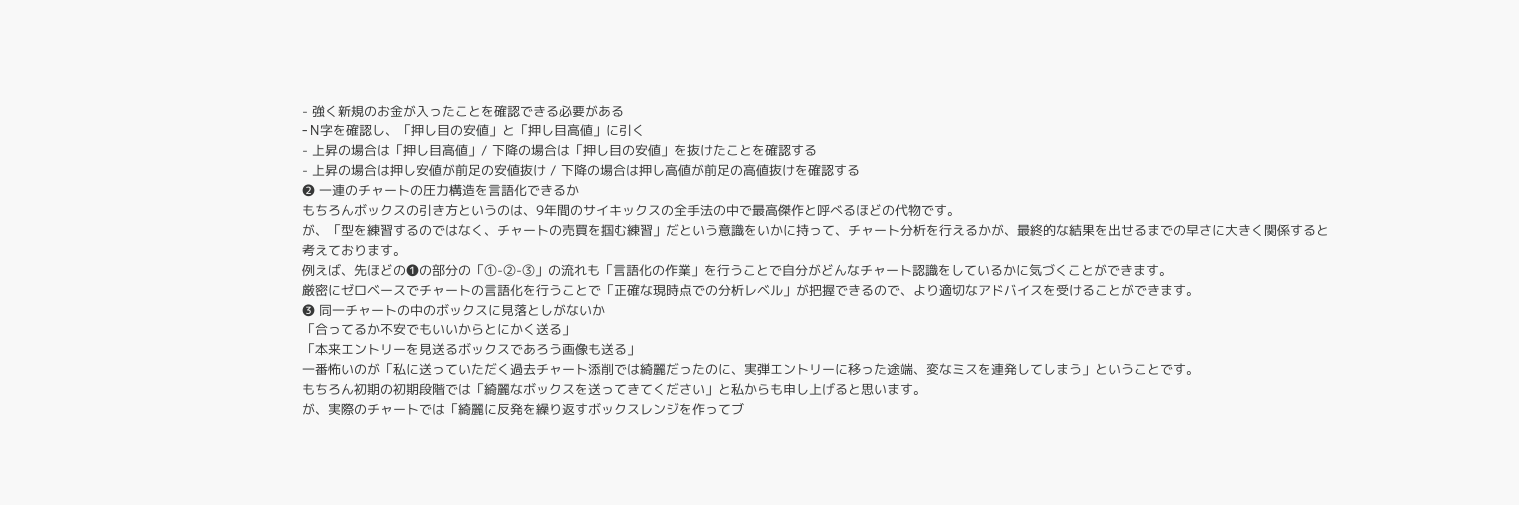- 強く新規のお金が入ったことを確認できる必要がある
- N字を確認し、「押し目の安値」と「押し目高値」に引く
- 上昇の場合は「押し目高値」/ 下降の場合は「押し目の安値」を抜けたことを確認する
- 上昇の場合は押し安値が前足の安値抜け / 下降の場合は押し高値が前足の高値抜けを確認する
❷ 一連のチャートの圧力構造を言語化できるか
もちろんボックスの引き方というのは、9年間のサイキックスの全手法の中で最高傑作と呼べるほどの代物です。
が、「型を練習するのではなく、チャートの売買を掴む練習」だという意識をいかに持って、チャート分析を行えるかが、最終的な結果を出せるまでの早さに大きく関係すると考えております。
例えば、先ほどの❶の部分の「①-②-③」の流れも「言語化の作業」を行うことで自分がどんなチャート認識をしているかに気づくことができます。
厳密にゼロベースでチャートの言語化を行うことで「正確な現時点での分析レベル」が把握できるので、より適切なアドバイスを受けることができます。
❸ 同一チャートの中のボックスに見落としがないか
「合ってるか不安でもいいからとにかく送る」
「本来エントリーを見送るボックスであろう画像も送る」
一番怖いのが「私に送っていただく過去チャート添削では綺麗だったのに、実弾エントリーに移った途端、変なミスを連発してしまう」ということです。
もちろん初期の初期段階では「綺麗なボックスを送ってきてください」と私からも申し上げると思います。
が、実際のチャートでは「綺麗に反発を繰り返すボックスレンジを作ってブ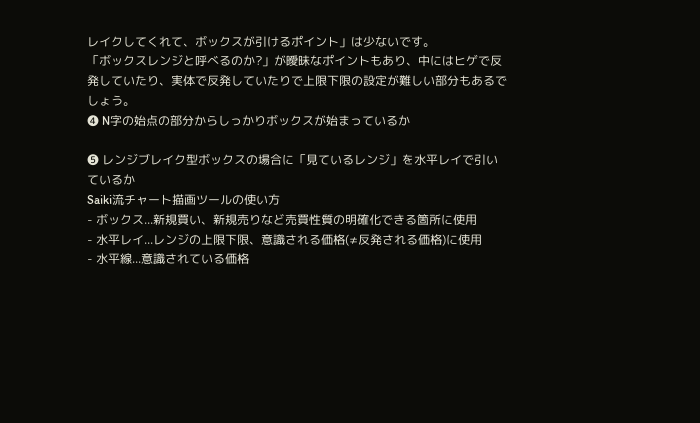レイクしてくれて、ボックスが引けるポイント」は少ないです。
「ボックスレンジと呼べるのか?」が曖昧なポイントもあり、中にはヒゲで反発していたり、実体で反発していたりで上限下限の設定が難しい部分もあるでしょう。
❹ N字の始点の部分からしっかりボックスが始まっているか

❺ レンジブレイク型ボックスの場合に「見ているレンジ」を水平レイで引いているか
Saiki流チャート描画ツールの使い方
- ボックス...新規買い、新規売りなど売買性質の明確化できる箇所に使用
- 水平レイ...レンジの上限下限、意識される価格(≠反発される価格)に使用
- 水平線...意識されている価格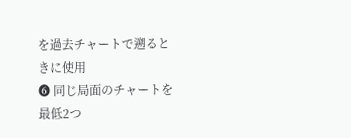を過去チャートで遡るときに使用
❻ 同じ局面のチャートを最低2つ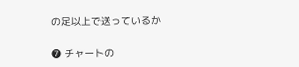の足以上で送っているか

❼ チャートの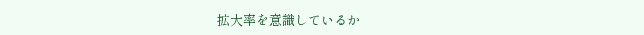拡大率を意識しているか